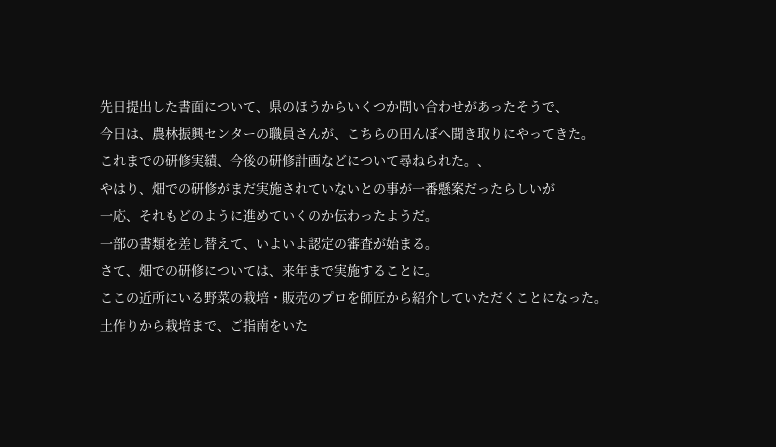先日提出した書面について、県のほうからいくつか問い合わせがあったそうで、
今日は、農林振興センターの職員さんが、こちらの田んぼへ聞き取りにやってきた。
これまでの研修実績、今後の研修計画などについて尋ねられた。、
やはり、畑での研修がまだ実施されていないとの事が一番懸案だったらしいが
一応、それもどのように進めていくのか伝わったようだ。
一部の書類を差し替えて、いよいよ認定の審査が始まる。
さて、畑での研修については、来年まで実施することに。
ここの近所にいる野菜の栽培・販売のプロを師匠から紹介していただくことになった。
土作りから栽培まで、ご指南をいた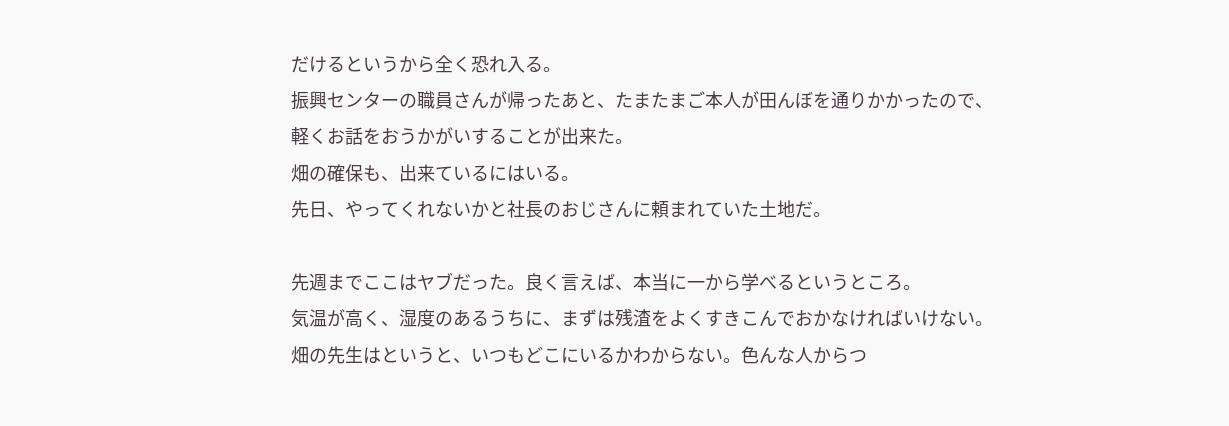だけるというから全く恐れ入る。
振興センターの職員さんが帰ったあと、たまたまご本人が田んぼを通りかかったので、
軽くお話をおうかがいすることが出来た。
畑の確保も、出来ているにはいる。
先日、やってくれないかと社長のおじさんに頼まれていた土地だ。

先週までここはヤブだった。良く言えば、本当に一から学べるというところ。
気温が高く、湿度のあるうちに、まずは残渣をよくすきこんでおかなければいけない。
畑の先生はというと、いつもどこにいるかわからない。色んな人からつ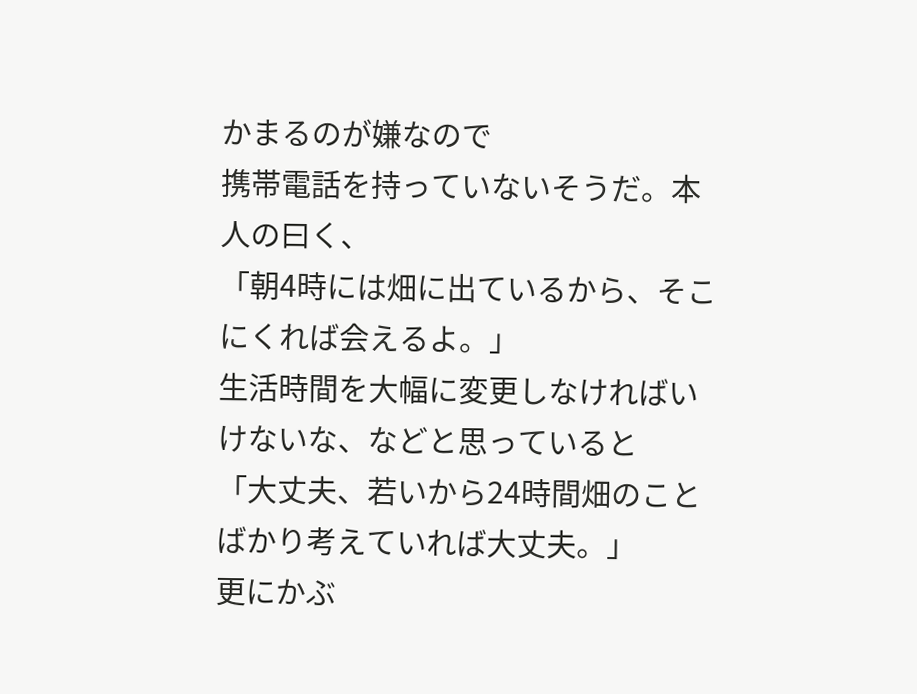かまるのが嫌なので
携帯電話を持っていないそうだ。本人の曰く、
「朝4時には畑に出ているから、そこにくれば会えるよ。」
生活時間を大幅に変更しなければいけないな、などと思っていると
「大丈夫、若いから24時間畑のことばかり考えていれば大丈夫。」
更にかぶ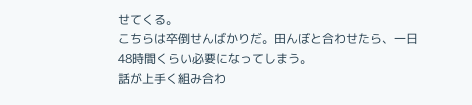せてくる。
こちらは卒倒せんばかりだ。田んぼと合わせたら、一日48時間くらい必要になってしまう。
話が上手く組み合わ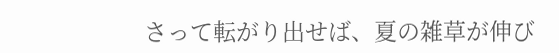さって転がり出せば、夏の雑草が伸び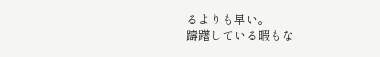るよりも早い。
躊躇している暇もな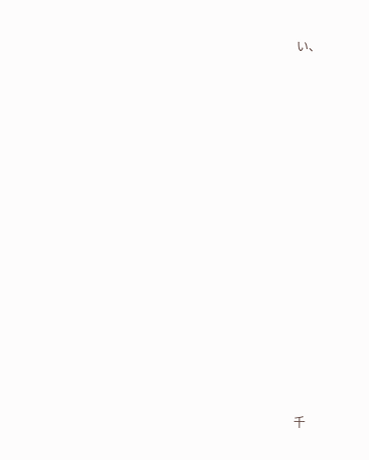い、



















千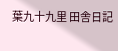葉九十九里 田舎日記